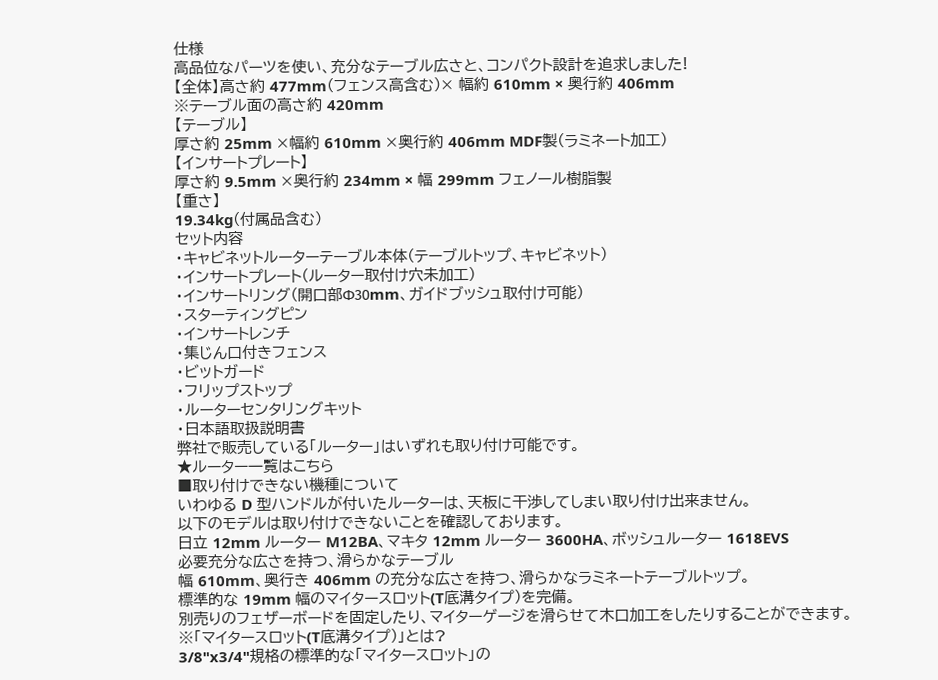仕様
高品位なパーツを使い、充分なテーブル広さと、コンパクト設計を追求しました!
【全体】高さ約 477mm(フェンス高含む)× 幅約 610mm × 奥行約 406mm
※テーブル面の高さ約 420mm
【テーブル】
厚さ約 25mm ×幅約 610mm ×奥行約 406mm MDF製(ラミネート加工)
【インサートプレート】
厚さ約 9.5mm ×奥行約 234mm × 幅 299mm フェノール樹脂製
【重さ】
19.34kg(付属品含む)
セット内容
・キャビネットルーターテーブル本体(テーブルトップ、キャビネット)
・インサートプレート(ルーター取付け穴未加工)
・インサートリング(開口部Φ30mm、ガイドブッシュ取付け可能)
・スターティングピン
・インサートレンチ
・集じん口付きフェンス
・ビットガード
・フリップストップ
・ルーターセンタリングキット
・日本語取扱説明書
弊社で販売している「ルーター」はいずれも取り付け可能です。
★ルーター一覧はこちら
■取り付けできない機種について
いわゆる D 型ハンドルが付いたルーターは、天板に干渉してしまい取り付け出来ません。
以下のモデルは取り付けできないことを確認しております。
日立 12mm ルーター M12BA、マキタ 12mm ルーター 3600HA、ボッシュルーター 1618EVS
必要充分な広さを持つ、滑らかなテーブル
幅 610mm、奥行き 406mm の充分な広さを持つ、滑らかなラミネートテーブルトップ。
標準的な 19mm 幅のマイタースロット(T底溝タイプ)を完備。
別売りのフェザーボードを固定したり、マイターゲージを滑らせて木口加工をしたりすることができます。
※「マイタースロット(T底溝タイプ)」とは?
3/8"x3/4"規格の標準的な「マイタースロット」の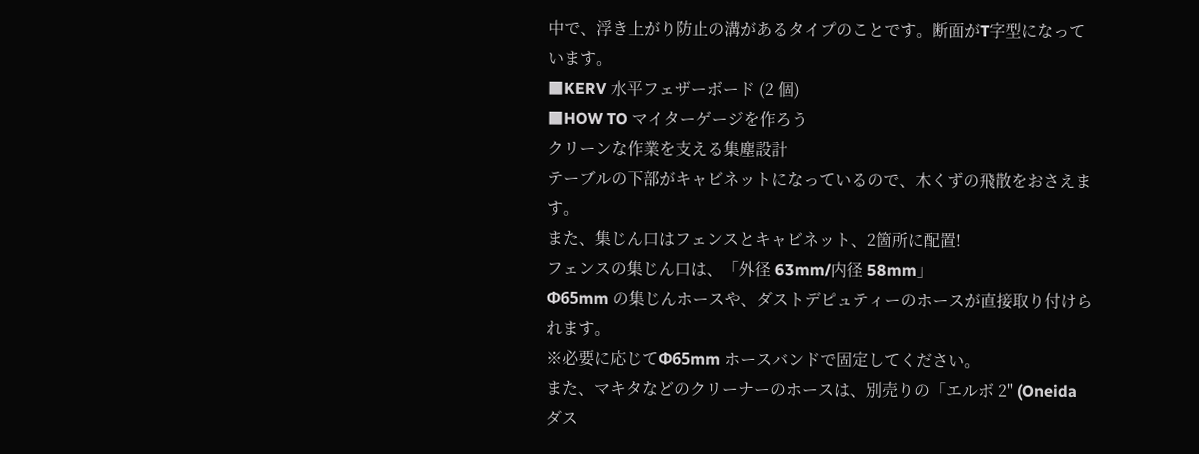中で、浮き上がり防止の溝があるタイプのことです。断面がT字型になっています。
■KERV 水平フェザーボード (2 個)
■HOW TO マイターゲージを作ろう
クリーンな作業を支える集塵設計
テーブルの下部がキャビネットになっているので、木くずの飛散をおさえます。
また、集じん口はフェンスとキャビネット、2箇所に配置!
フェンスの集じん口は、「外径 63mm/内径 58mm」
Φ65mm の集じんホースや、ダストデピュティーのホースが直接取り付けられます。
※必要に応じてΦ65mm ホースバンドで固定してください。
また、マキタなどのクリーナーのホースは、別売りの「エルボ 2" (Oneida ダス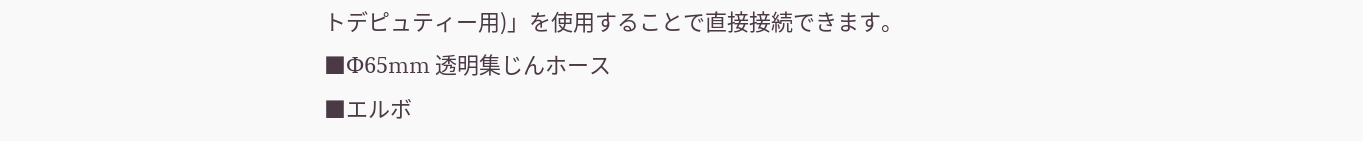トデピュティー用)」を使用することで直接接続できます。
■Φ65mm 透明集じんホース
■エルボ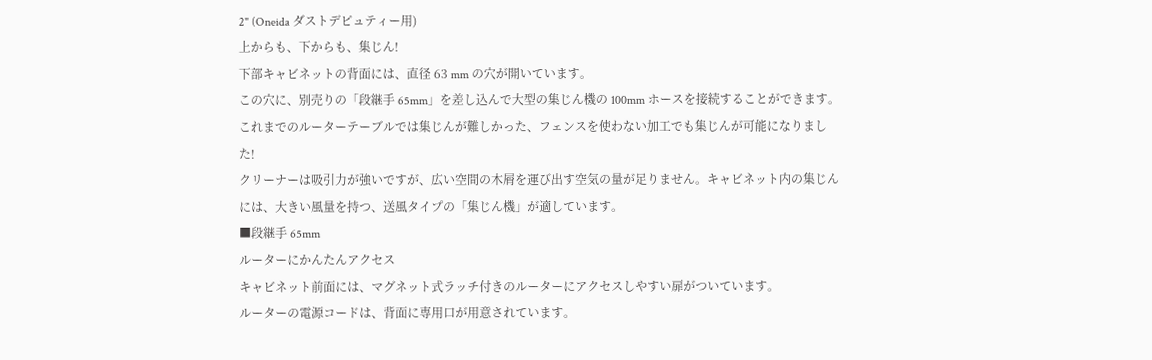2" (Oneida ダストデピュティー用)
上からも、下からも、集じん!
下部キャビネットの背面には、直径 63 mm の穴が開いています。
この穴に、別売りの「段継手 65mm」を差し込んで大型の集じん機の 100mm ホースを接続することができます。
これまでのルーターテーブルでは集じんが難しかった、フェンスを使わない加工でも集じんが可能になりました!
クリーナーは吸引力が強いですが、広い空間の木屑を運び出す空気の量が足りません。キャビネット内の集じんには、大きい風量を持つ、送風タイプの「集じん機」が適しています。
■段継手 65mm
ルーターにかんたんアクセス
キャビネット前面には、マグネット式ラッチ付きのルーターにアクセスしやすい扉がついています。
ルーターの電源コードは、背面に専用口が用意されています。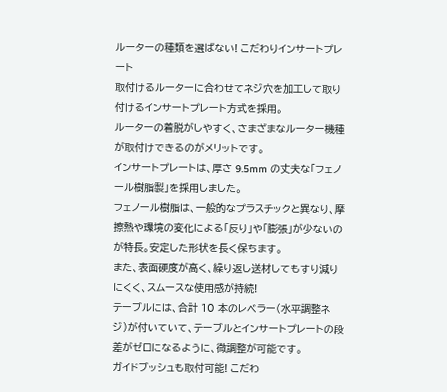ルーターの種類を選ばない! こだわりインサートプレート
取付けるルーターに合わせてネジ穴を加工して取り付けるインサートプレート方式を採用。
ルーターの着脱がしやすく、さまざまなルーター機種が取付けできるのがメリットです。
インサートプレートは、厚さ 9.5mm の丈夫な「フェノール樹脂製」を採用しました。
フェノール樹脂は、一般的なプラスチックと異なり、摩擦熱や環境の変化による「反り」や「膨張」が少ないのが特長。安定した形状を長く保ちます。
また、表面硬度が高く、繰り返し送材してもすり減りにくく、スムースな使用感が持続!
テーブルには、合計 10 本のレベラー(水平調整ネジ)が付いていて、テーブルとインサートプレートの段差がゼロになるように、微調整が可能です。
ガイドブッシュも取付可能! こだわ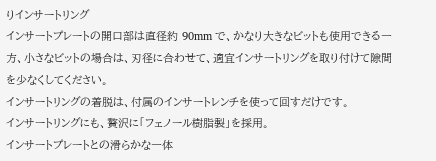りインサートリング
インサートプレートの開口部は直径約 90mm で、かなり大きなビットも使用できる一方、小さなビットの場合は、刃径に合わせて、適宜インサートリングを取り付けて隙間を少なくしてください。
インサートリングの着脱は、付属のインサートレンチを使って回すだけです。
インサートリングにも、贅沢に「フェノール樹脂製」を採用。
インサートプレートとの滑らかな一体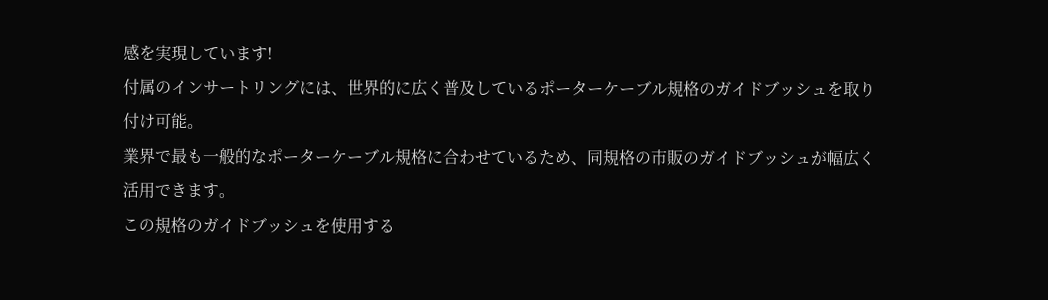感を実現しています!
付属のインサートリングには、世界的に広く普及しているポーターケーブル規格のガイドブッシュを取り付け可能。
業界で最も一般的なポーターケーブル規格に合わせているため、同規格の市販のガイドブッシュが幅広く活用できます。
この規格のガイドブッシュを使用する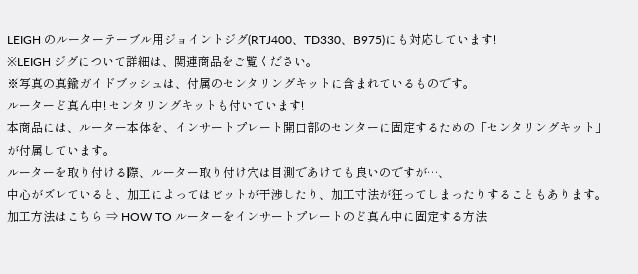LEIGH のルーターテーブル用ジョイントジグ(RTJ400、TD330、B975)にも対応しています!
※LEIGH ジグについて詳細は、関連商品をご覧ください。
※写真の真鍮ガイドブッシュは、付属のセンタリングキットに含まれているものです。
ルーターど真ん中! センタリングキットも付いています!
本商品には、ルーター本体を、インサートプレート開口部のセンターに固定するための「センタリングキット」が付属しています。
ルーターを取り付ける際、ルーター取り付け穴は目測であけても良いのですが…、
中心がズレていると、加工によってはビットが干渉したり、加工寸法が狂ってしまったりすることもあります。
加工方法はこちら ⇒ HOW TO ルーターをインサートプレートのど真ん中に固定する方法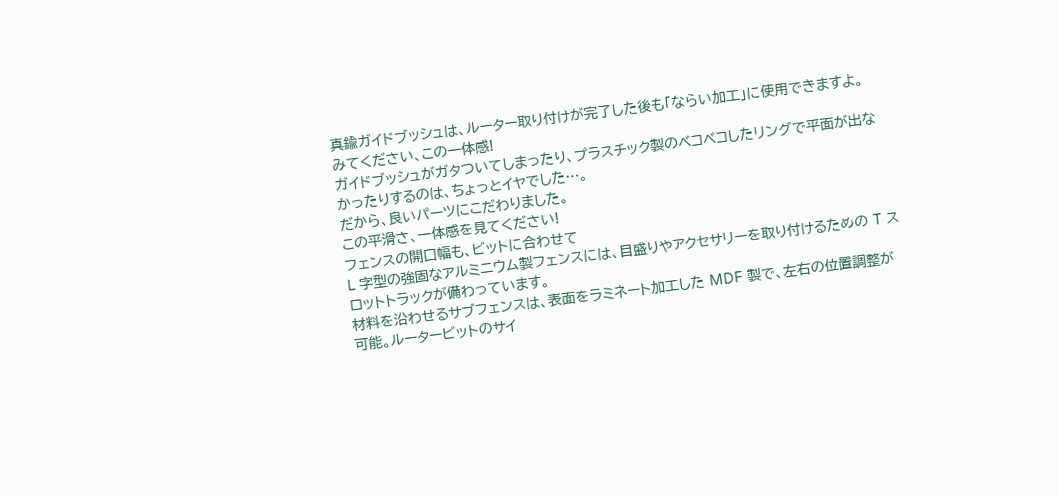真鍮ガイドブッシュは、ルーター取り付けが完了した後も「ならい加工」に使用できますよ。
みてください、この一体感!
ガイドブッシュがガタついてしまったり、プラスチック製のベコベコしたリングで平面が出なかったりするのは、ちょっとイヤでした…。
だから、良いパーツにこだわりました。
この平滑さ、一体感を見てください!
フェンスの開口幅も、ビットに合わせて
L 字型の強固なアルミニウム製フェンスには、目盛りやアクセサリーを取り付けるための T スロットトラックが備わっています。
材料を沿わせるサブフェンスは、表面をラミネート加工した MDF 製で、左右の位置調整が可能。ルータービットのサイ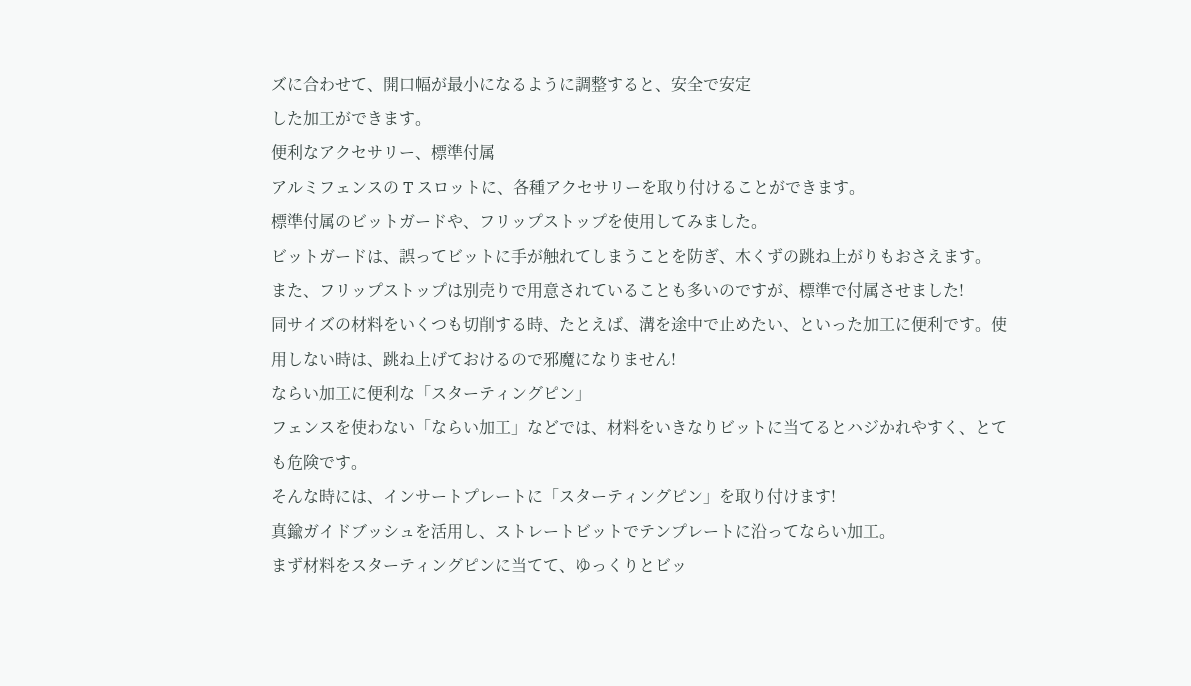ズに合わせて、開口幅が最小になるように調整すると、安全で安定
した加工ができます。
便利なアクセサリー、標準付属
アルミフェンスの T スロットに、各種アクセサリーを取り付けることができます。
標準付属のビットガードや、フリップストップを使用してみました。
ビットガードは、誤ってビットに手が触れてしまうことを防ぎ、木くずの跳ね上がりもおさえます。
また、フリップストップは別売りで用意されていることも多いのですが、標準で付属させました!
同サイズの材料をいくつも切削する時、たとえば、溝を途中で止めたい、といった加工に便利です。使用しない時は、跳ね上げておけるので邪魔になりません!
ならい加工に便利な「スターティングピン」
フェンスを使わない「ならい加工」などでは、材料をいきなりビットに当てるとハジかれやすく、とても危険です。
そんな時には、インサートプレートに「スターティングピン」を取り付けます!
真鍮ガイドブッシュを活用し、ストレートビットでテンプレートに沿ってならい加工。
まず材料をスターティングピンに当てて、ゆっくりとビッ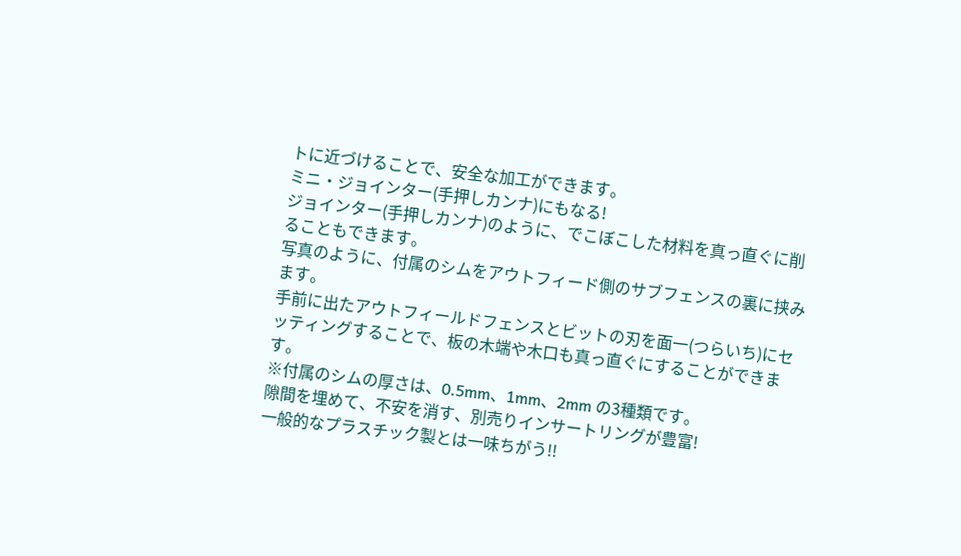トに近づけることで、安全な加工ができます。
ミニ・ジョインター(手押しカンナ)にもなる!
ジョインター(手押しカンナ)のように、でこぼこした材料を真っ直ぐに削ることもできます。
写真のように、付属のシムをアウトフィード側のサブフェンスの裏に挟みます。
手前に出たアウトフィールドフェンスとビットの刃を面一(つらいち)にセッティングすることで、板の木端や木口も真っ直ぐにすることができます。
※付属のシムの厚さは、0.5mm、1mm、2mm の3種類です。
隙間を埋めて、不安を消す、別売りインサートリングが豊富!
一般的なプラスチック製とは一味ちがう!!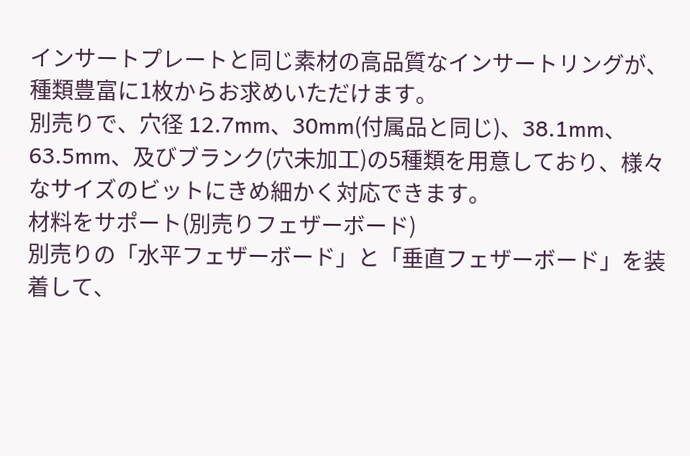インサートプレートと同じ素材の高品質なインサートリングが、種類豊富に1枚からお求めいただけます。
別売りで、穴径 12.7mm、30mm(付属品と同じ)、38.1mm、63.5mm、及びブランク(穴未加工)の5種類を用意しており、様々なサイズのビットにきめ細かく対応できます。
材料をサポート(別売りフェザーボード)
別売りの「水平フェザーボード」と「垂直フェザーボード」を装着して、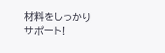材料をしっかりサポート!